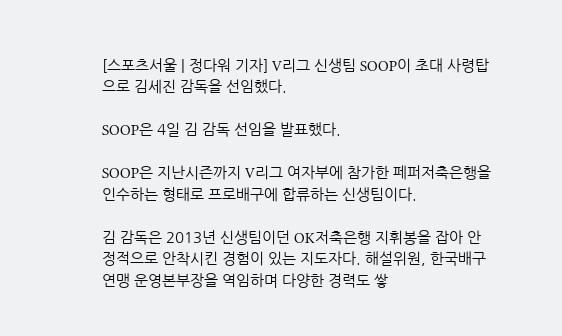[스포츠서울 | 정다워 기자] V리그 신생팀 SOOP이 초대 사령탑으로 김세진 감독을 선임했다.

SOOP은 4일 김 감독 선임을 발표했다.

SOOP은 지난시즌까지 V리그 여자부에 참가한 페퍼저축은행을 인수하는 형태로 프로배구에 합류하는 신생팀이다.

김 감독은 2013년 신생팀이던 OK저축은행 지휘봉을 잡아 안정적으로 안착시킨 경험이 있는 지도자다. 해설위원, 한국배구연맹 운영본부장을 역임하며 다양한 경력도 쌓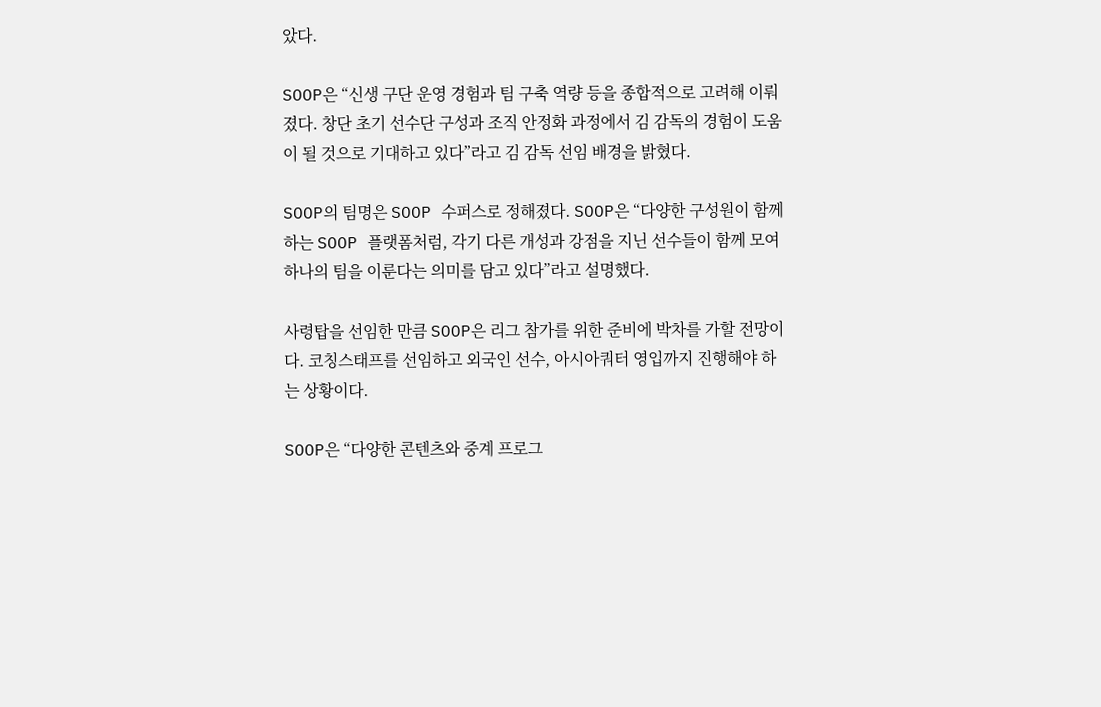았다.

SOOP은 “신생 구단 운영 경험과 팀 구축 역량 등을 종합적으로 고려해 이뤄졌다. 창단 초기 선수단 구성과 조직 안정화 과정에서 김 감독의 경험이 도움이 될 것으로 기대하고 있다”라고 김 감독 선임 배경을 밝혔다.

SOOP의 팀명은 SOOP 수퍼스로 정해졌다. SOOP은 “다양한 구성원이 함께하는 SOOP 플랫폼처럼, 각기 다른 개성과 강점을 지닌 선수들이 함께 모여 하나의 팀을 이룬다는 의미를 담고 있다”라고 설명했다.

사령탑을 선임한 만큼 SOOP은 리그 참가를 위한 준비에 박차를 가할 전망이다. 코칭스태프를 선임하고 외국인 선수, 아시아쿼터 영입까지 진행해야 하는 상황이다.

SOOP은 “다양한 콘텐츠와 중계 프로그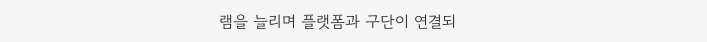램을 늘리며 플랫폼과 구단이 연결되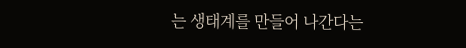는 생태계를 만들어 나간다는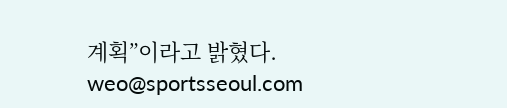계획”이라고 밝혔다. weo@sportsseoul.com